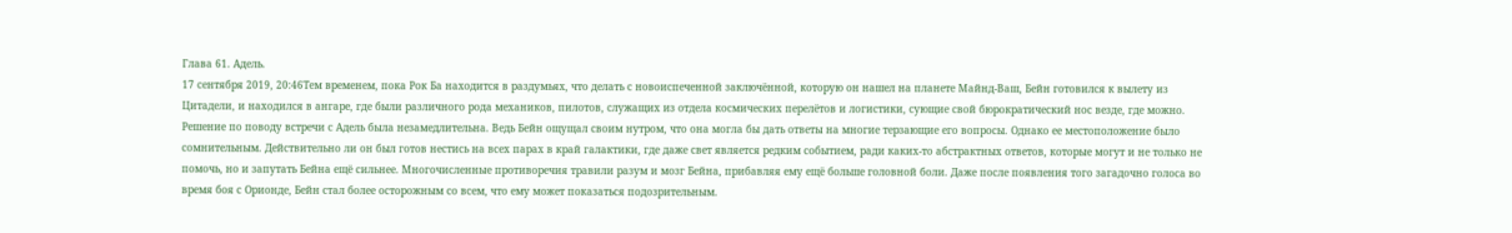Глава 61. Адель.
17 сентября 2019, 20:46Тем временем, пока Рок Ба находится в раздумьях, что делать с новоиспеченной заключённой, которую он нашел на планете Майнд-Ваш, Бейн готовился к вылету из Цитадели, и находился в ангаре, где были различного рода механиков, пилотов, служащих из отдела космических перелётов и логистики, сующие свой бюрократический нос везде, где можно. Решение по поводу встречи с Адель была незамедлительна. Ведь Бейн ощущал своим нутром, что она могла бы дать ответы на многие терзающие его вопросы. Однако ее местоположение было сомнительным. Действительно ли он был готов нестись на всех парах в край галактики, где даже свет является редким событием, ради каких-то абстрактных ответов, которые могут и не только не помочь, но и запутать Бейна ещё сильнее. Многочисленные противоречия травили разум и мозг Бейна, прибавляя ему ещё больше головной боли. Даже после появления того загадочно голоса во время боя с Орионде, Бейн стал более осторожным со всем, что ему может показаться подозрительным.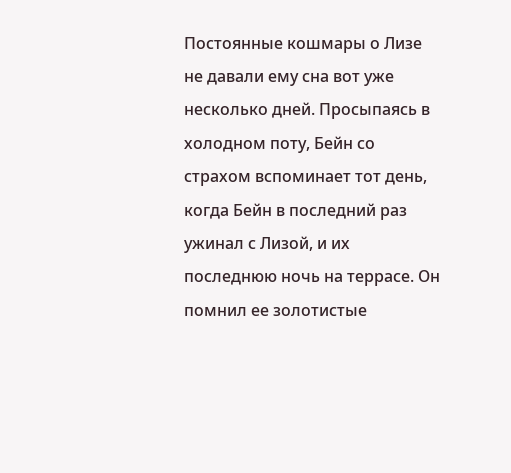Постоянные кошмары о Лизе не давали ему сна вот уже несколько дней. Просыпаясь в холодном поту, Бейн со страхом вспоминает тот день, когда Бейн в последний раз ужинал с Лизой, и их последнюю ночь на террасе. Он помнил ее золотистые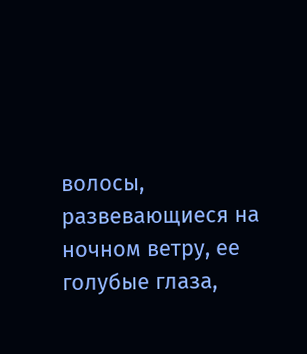волосы, развевающиеся на ночном ветру, ее голубые глаза,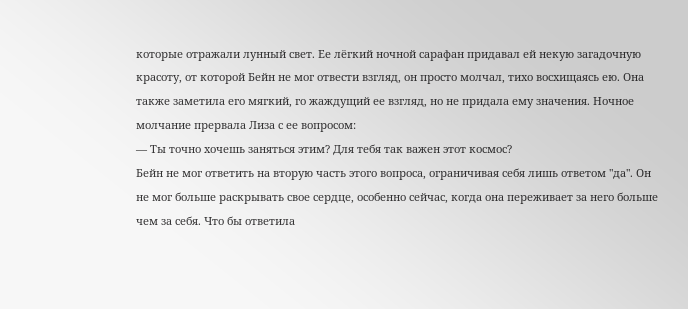которые отражали лунный свет. Ее лёгкий ночной сарафан придавал ей некую загадочную красоту, от которой Бейн не мог отвести взгляд, он просто молчал, тихо восхищаясь ею. Она также заметила его мягкий, го жаждущий ее взгляд, но не придала ему значения. Ночное молчание прервала Лиза с ее вопросом:
— Ты точно хочешь заняться этим? Для тебя так важен этот космос?
Бейн не мог ответить на вторую часть этого вопроса, ограничивая себя лишь ответом "да". Он не мог больше раскрывать свое сердце, особенно сейчас, когда она переживает за него больше чем за себя. Что бы ответила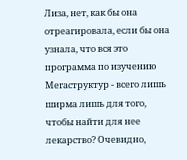Лиза, нет, как бы она отреагировала, если бы она узнала, что вся это программа по изучению Мегаструктур - всего лишь ширма лишь для того, чтобы найти для нее лекарство? Очевидно,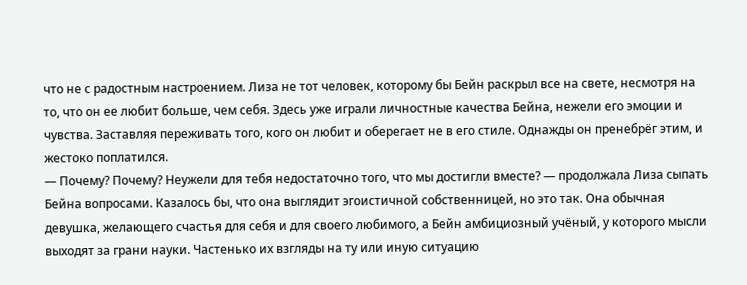что не с радостным настроением. Лиза не тот человек, которому бы Бейн раскрыл все на свете, несмотря на то, что он ее любит больше, чем себя. Здесь уже играли личностные качества Бейна, нежели его эмоции и чувства. Заставляя переживать того, кого он любит и оберегает не в его стиле. Однажды он пренебрёг этим, и жестоко поплатился.
— Почему? Почему? Неужели для тебя недостаточно того, что мы достигли вместе? — продолжала Лиза сыпать Бейна вопросами. Казалось бы, что она выглядит эгоистичной собственницей, но это так. Она обычная девушка, желающего счастья для себя и для своего любимого, а Бейн амбициозный учёный, у которого мысли выходят за грани науки. Частенько их взгляды на ту или иную ситуацию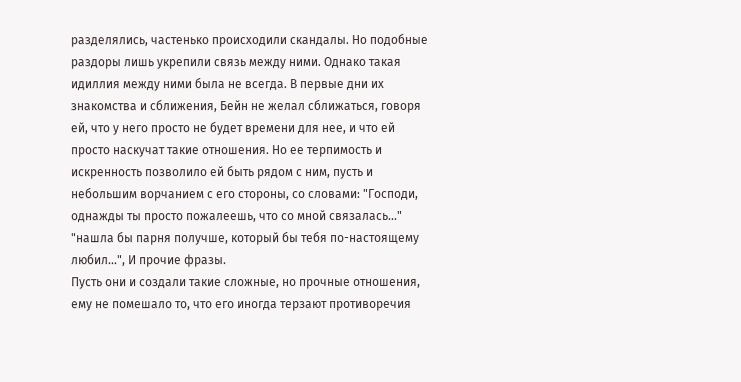разделялись, частенько происходили скандалы. Но подобные раздоры лишь укрепили связь между ними. Однако такая идиллия между ними была не всегда. В первые дни их знакомства и сближения, Бейн не желал сближаться, говоря ей, что у него просто не будет времени для нее, и что ей просто наскучат такие отношения. Но ее терпимость и искренность позволило ей быть рядом с ним, пусть и небольшим ворчанием с его стороны, со словами: "Господи, однажды ты просто пожалеешь, что со мной связалась..." "нашла бы парня получше, который бы тебя по-настоящему любил...", И прочие фразы.
Пусть они и создали такие сложные, но прочные отношения, ему не помешало то, что его иногда терзают противоречия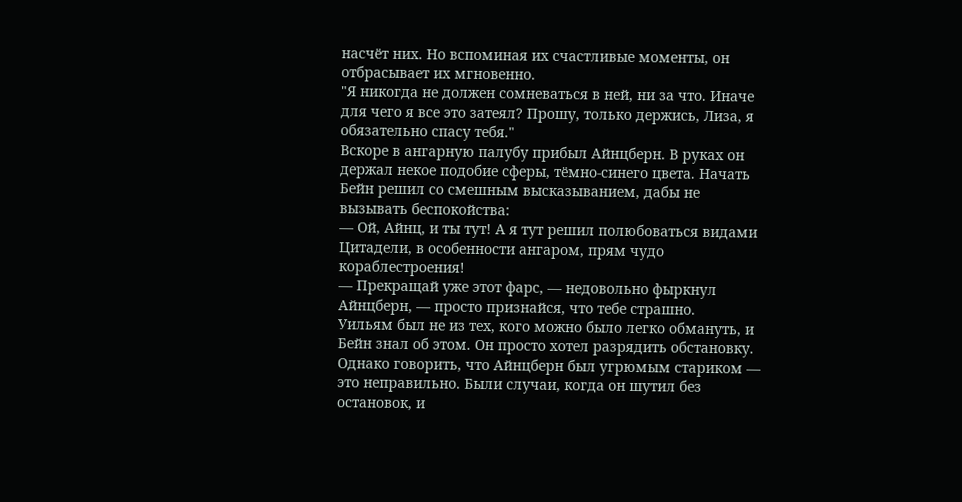насчёт них. Но вспоминая их счастливые моменты, он отбрасывает их мгновенно.
"Я никогда не должен сомневаться в ней, ни за что. Иначе для чего я все это затеял? Прошу, только держись, Лиза, я обязательно спасу тебя."
Вскоре в ангарную палубу прибыл Айнцберн. В руках он держал некое подобие сферы, тёмно-синего цвета. Начать Бейн решил со смешным высказыванием, дабы не вызывать беспокойства:
— Ой, Айнц, и ты тут! А я тут решил полюбоваться видами Цитадели, в особенности ангаром, прям чудо кораблестроения!
— Прекращай уже этот фарс, — недовольно фыркнул Айнцберн, — просто признайся, что тебе страшно.
Уильям был не из тех, кого можно было легко обмануть, и Бейн знал об этом. Он просто хотел разрядить обстановку. Однако говорить, что Айнцберн был угрюмым стариком — это неправильно. Были случаи, когда он шутил без остановок, и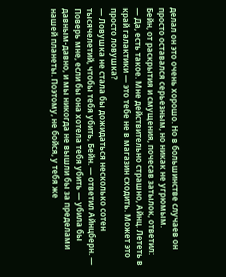делал он это очень хорошо. Но в большинстве случаев он просто оставался серьезным, но никак не угрюмым.
Бейн, от раскрытия и смущения, почесав затылок, ответил:
— Да, есть такое. Мне действительно страшно, Айнц. Лететь в край галактики — это тебе не в магазин сходить. Может это просто ловушка?
— Ловушка не стала бы дожидаться несколько сотен тысячелетий, чтобы тебя убить, Бейн. — ответил Айнцберн. — Поверь мне, если бы она хотела тебя убить — убила бы давным-давно, и мы никогда не вышли бы за пределами нашей планеты. Поэтому, не бойся, у тебя же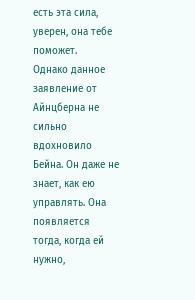есть эта сила, уверен, она тебе поможет.
Однако данное заявление от Айнцберна не сильно вдохновило Бейна. Он даже не знает, как ею управлять. Она появляется тогда, когда ей нужно,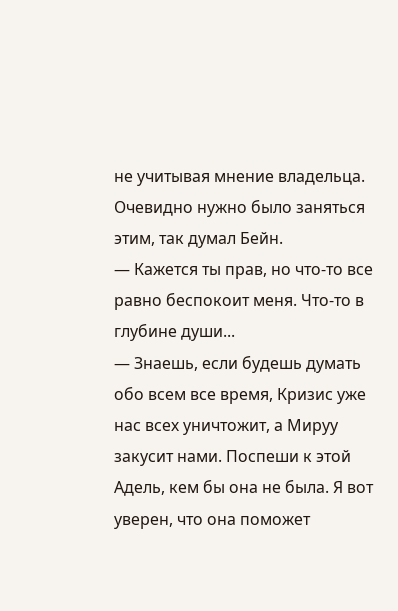не учитывая мнение владельца. Очевидно нужно было заняться этим, так думал Бейн.
— Кажется ты прав, но что-то все равно беспокоит меня. Что-то в глубине души...
— Знаешь, если будешь думать обо всем все время, Кризис уже нас всех уничтожит, а Мируу закусит нами. Поспеши к этой Адель, кем бы она не была. Я вот уверен, что она поможет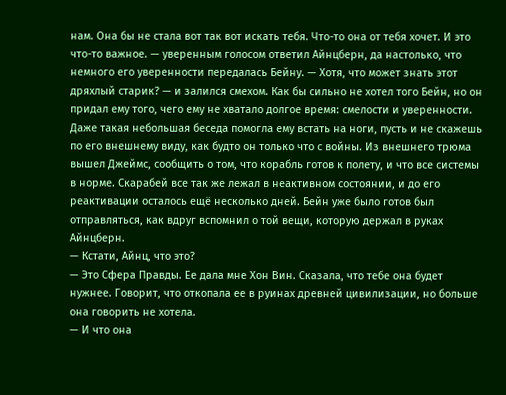нам. Она бы не стала вот так вот искать тебя. Что-то она от тебя хочет. И это что-то важное. — уверенным голосом ответил Айнцберн, да настолько, что немного его уверенности передалась Бейну. — Хотя, что может знать этот дряхлый старик? — и залился смехом. Как бы сильно не хотел того Бейн, но он придал ему того, чего ему не хватало долгое время: смелости и уверенности. Даже такая небольшая беседа помогла ему встать на ноги, пусть и не скажешь по его внешнему виду, как будто он только что с войны. Из внешнего трюма вышел Джеймс, сообщить о том, что корабль готов к полету, и что все системы в норме. Скарабей все так же лежал в неактивном состоянии, и до его реактивации осталось ещё несколько дней. Бейн уже было готов был отправляться, как вдруг вспомнил о той вещи, которую держал в руках Айнцберн.
— Кстати, Айнц, что это?
— Это Сфера Правды. Ее дала мне Хон Вин. Сказала, что тебе она будет нужнее. Говорит, что откопала ее в руинах древней цивилизации, но больше она говорить не хотела.
— И что она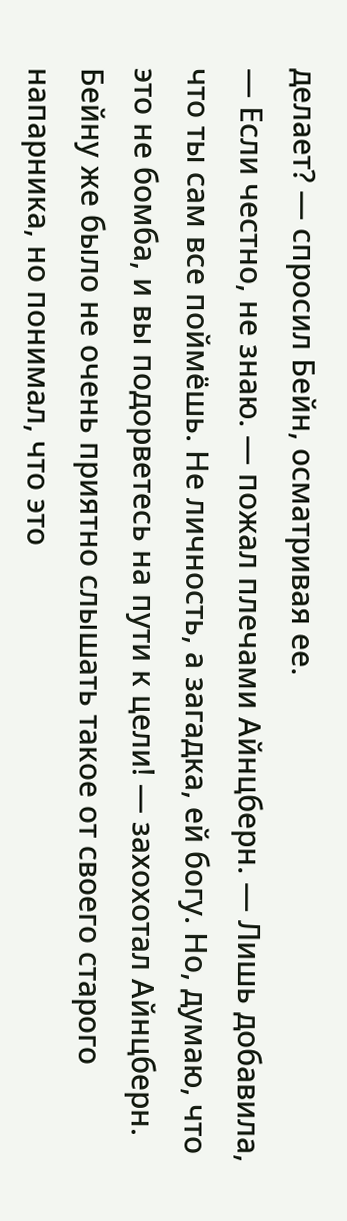делает? — спросил Бейн, осматривая ее.
— Если честно, не знаю. — пожал плечами Айнцберн. — Лишь добавила, что ты сам все поймёшь. Не личность, а загадка, ей богу. Но, думаю, что это не бомба, и вы подорветесь на пути к цели! — захохотал Айнцберн. Бейну же было не очень приятно слышать такое от своего старого напарника, но понимал, что это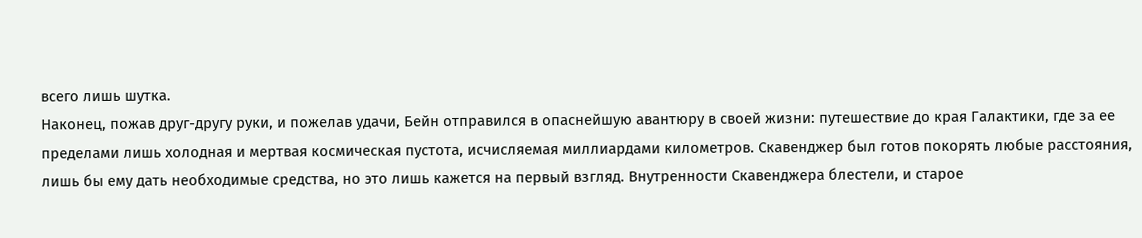всего лишь шутка.
Наконец, пожав друг-другу руки, и пожелав удачи, Бейн отправился в опаснейшую авантюру в своей жизни: путешествие до края Галактики, где за ее пределами лишь холодная и мертвая космическая пустота, исчисляемая миллиардами километров. Скавенджер был готов покорять любые расстояния, лишь бы ему дать необходимые средства, но это лишь кажется на первый взгляд. Внутренности Скавенджера блестели, и старое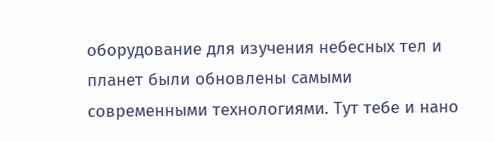оборудование для изучения небесных тел и планет были обновлены самыми современными технологиями. Тут тебе и нано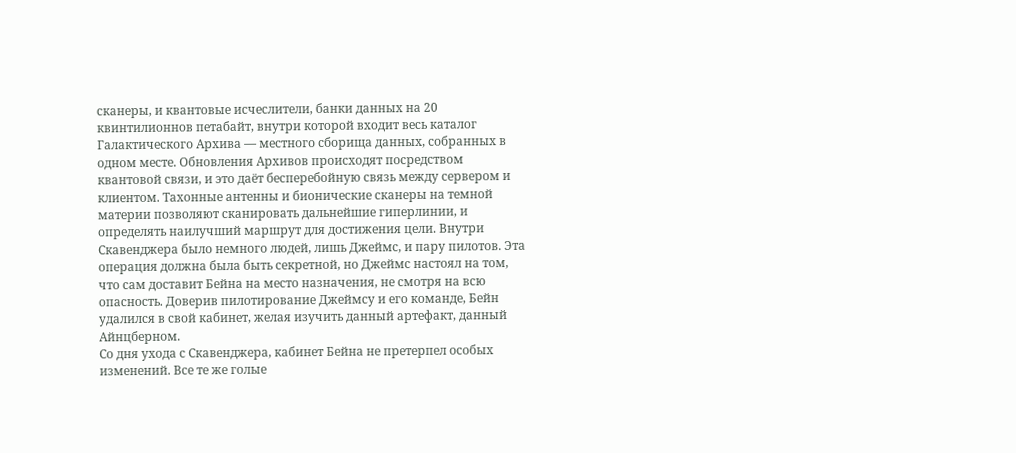сканеры, и квантовые исчеслители, банки данных на 20 квинтилионнов петабайт, внутри которой входит весь каталог Галактического Архива — местного сборища данных, собранных в одном месте. Обновления Архивов происходят посредством квантовой связи, и это даёт бесперебойную связь между сервером и клиентом. Тахонные антенны и бионические сканеры на темной материи позволяют сканировать дальнейшие гиперлинии, и определять наилучший маршрут для достижения цели. Внутри Скавенджера было немного людей, лишь Джеймс, и пару пилотов. Эта операция должна была быть секретной, но Джеймс настоял на том, что сам доставит Бейна на место назначения, не смотря на всю опасность. Доверив пилотирование Джеймсу и его команде, Бейн удалился в свой кабинет, желая изучить данный артефакт, данный Айнцберном.
Со дня ухода с Скавенджера, кабинет Бейна не претерпел особых изменений. Все те же голые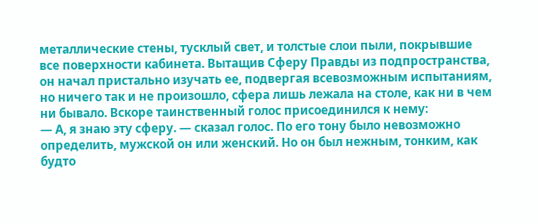металлические стены, тусклый свет, и толстые слои пыли, покрывшие все поверхности кабинета. Вытащив Сферу Правды из подпространства, он начал пристально изучать ее, подвергая всевозможным испытаниям, но ничего так и не произошло, сфера лишь лежала на столе, как ни в чем ни бывало. Вскоре таинственный голос присоединился к нему:
— А, я знаю эту сферу. — сказал голос. По его тону было невозможно определить, мужской он или женский. Но он был нежным, тонким, как будто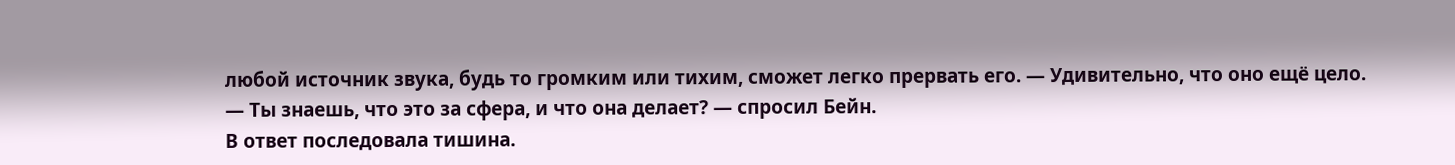любой источник звука, будь то громким или тихим, сможет легко прервать его. — Удивительно, что оно ещё цело.
— Ты знаешь, что это за сфера, и что она делает? — спросил Бейн.
В ответ последовала тишина.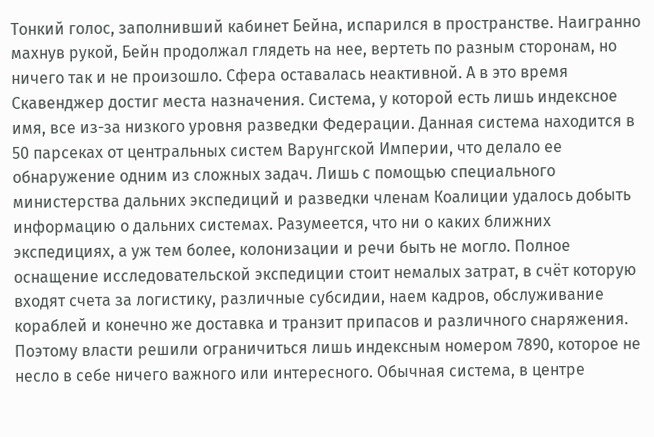Тонкий голос, заполнивший кабинет Бейна, испарился в пространстве. Наигранно махнув рукой, Бейн продолжал глядеть на нее, вертеть по разным сторонам, но ничего так и не произошло. Сфера оставалась неактивной. А в это время Скавенджер достиг места назначения. Система, у которой есть лишь индексное имя, все из-за низкого уровня разведки Федерации. Данная система находится в 50 парсеках от центральных систем Варунгской Империи, что делало ее обнаружение одним из сложных задач. Лишь с помощью специального министерства дальних экспедиций и разведки членам Коалиции удалось добыть информацию о дальних системах. Разумеется, что ни о каких ближних экспедициях, а уж тем более, колонизации и речи быть не могло. Полное оснащение исследовательской экспедиции стоит немалых затрат, в счёт которую входят счета за логистику, различные субсидии, наем кадров, обслуживание кораблей и конечно же доставка и транзит припасов и различного снаряжения. Поэтому власти решили ограничиться лишь индексным номером 7890, которое не несло в себе ничего важного или интересного. Обычная система, в центре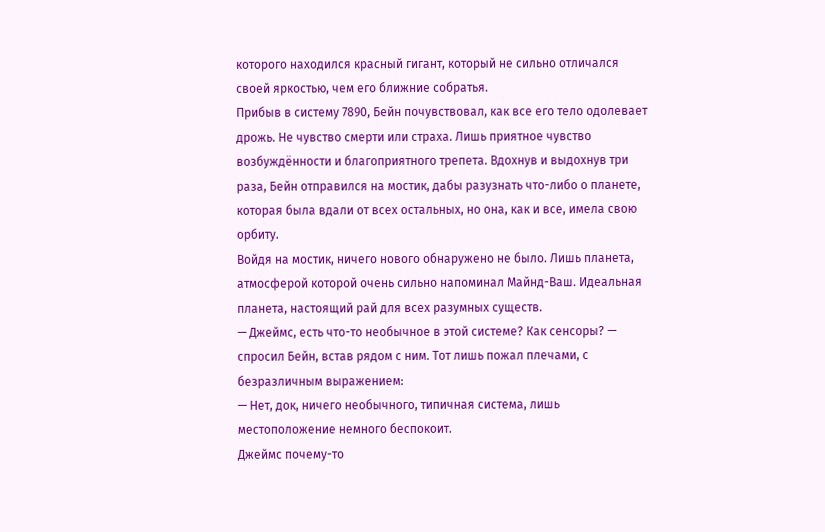которого находился красный гигант, который не сильно отличался своей яркостью, чем его ближние собратья.
Прибыв в систему 7890, Бейн почувствовал, как все его тело одолевает дрожь. Не чувство смерти или страха. Лишь приятное чувство возбуждённости и благоприятного трепета. Вдохнув и выдохнув три раза, Бейн отправился на мостик, дабы разузнать что-либо о планете, которая была вдали от всех остальных, но она, как и все, имела свою орбиту.
Войдя на мостик, ничего нового обнаружено не было. Лишь планета, атмосферой которой очень сильно напоминал Майнд-Ваш. Идеальная планета, настоящий рай для всех разумных существ.
— Джеймс, есть что-то необычное в этой системе? Как сенсоры? — спросил Бейн, встав рядом с ним. Тот лишь пожал плечами, с безразличным выражением:
— Нет, док, ничего необычного, типичная система, лишь местоположение немного беспокоит.
Джеймс почему-то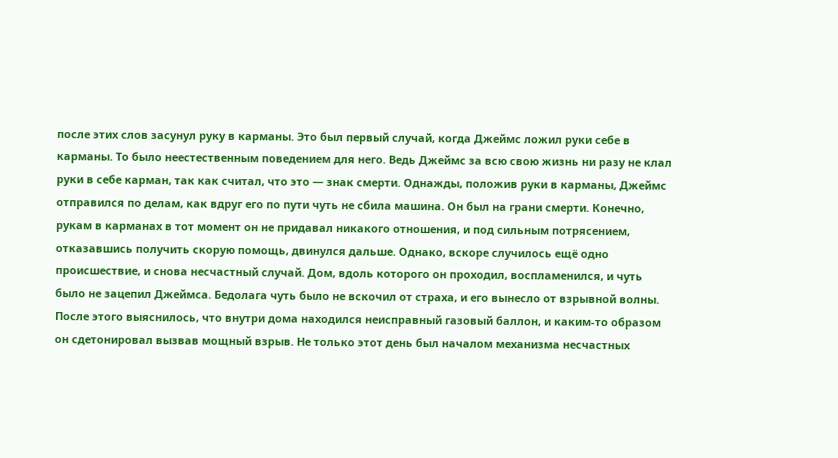после этих слов засунул руку в карманы. Это был первый случай, когда Джеймс ложил руки себе в карманы. То было неестественным поведением для него. Ведь Джеймс за всю свою жизнь ни разу не клал руки в себе карман, так как считал, что это — знак смерти. Однажды, положив руки в карманы, Джеймс отправился по делам, как вдруг его по пути чуть не сбила машина. Он был на грани смерти. Конечно, рукам в карманах в тот момент он не придавал никакого отношения, и под сильным потрясением, отказавшись получить скорую помощь, двинулся дальше. Однако, вскоре случилось ещё одно происшествие, и снова несчастный случай. Дом, вдоль которого он проходил, воспламенился, и чуть было не зацепил Джеймса. Бедолага чуть было не вскочил от страха, и его вынесло от взрывной волны. После этого выяснилось, что внутри дома находился неисправный газовый баллон, и каким-то образом он сдетонировал вызвав мощный взрыв. Не только этот день был началом механизма несчастных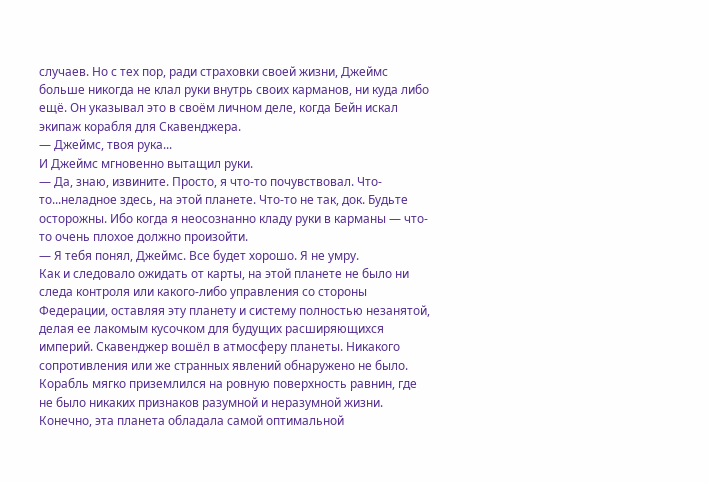случаев. Но с тех пор, ради страховки своей жизни, Джеймс больше никогда не клал руки внутрь своих карманов, ни куда либо ещё. Он указывал это в своём личном деле, когда Бейн искал экипаж корабля для Скавенджера.
— Джеймс, твоя рука...
И Джеймс мгновенно вытащил руки.
— Да, знаю, извините. Просто, я что-то почувствовал. Что-то...неладное здесь, на этой планете. Что-то не так, док. Будьте осторожны. Ибо когда я неосознанно кладу руки в карманы — что-то очень плохое должно произойти.
— Я тебя понял, Джеймс. Все будет хорошо. Я не умру.
Как и следовало ожидать от карты, на этой планете не было ни следа контроля или какого-либо управления со стороны Федерации, оставляя эту планету и систему полностью незанятой, делая ее лакомым кусочком для будущих расширяющихся империй. Скавенджер вошёл в атмосферу планеты. Никакого сопротивления или же странных явлений обнаружено не было. Корабль мягко приземлился на ровную поверхность равнин, где не было никаких признаков разумной и неразумной жизни. Конечно, эта планета обладала самой оптимальной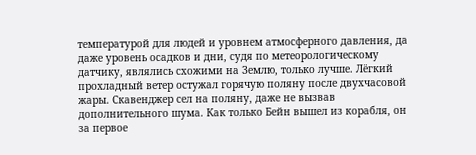температурой для людей и уровнем атмосферного давления, да даже уровень осадков и дни, судя по метеорологическому датчику, являлись схожими на Землю, только лучше. Лёгкий прохладный ветер остужал горячую поляну после двухчасовой жары. Скавенджер сел на поляну, даже не вызвав дополнительного шума. Как только Бейн вышел из корабля, он за первое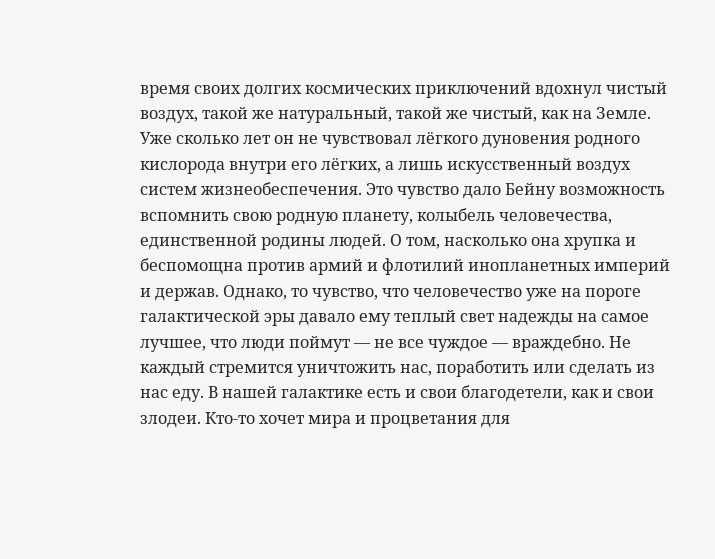время своих долгих космических приключений вдохнул чистый воздух, такой же натуральный, такой же чистый, как на Земле. Уже сколько лет он не чувствовал лёгкого дуновения родного кислорода внутри его лёгких, а лишь искусственный воздух систем жизнеобеспечения. Это чувство дало Бейну возможность вспомнить свою родную планету, колыбель человечества, единственной родины людей. О том, насколько она хрупка и беспомощна против армий и флотилий инопланетных империй и держав. Однако, то чувство, что человечество уже на пороге галактической эры давало ему теплый свет надежды на самое лучшее, что люди поймут — не все чуждое — враждебно. Не каждый стремится уничтожить нас, поработить или сделать из нас еду. В нашей галактике есть и свои благодетели, как и свои злодеи. Кто-то хочет мира и процветания для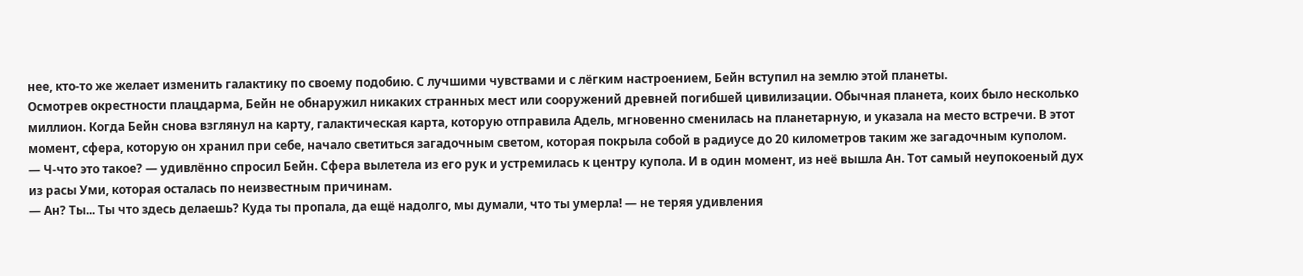нее, кто-то же желает изменить галактику по своему подобию. С лучшими чувствами и с лёгким настроением, Бейн вступил на землю этой планеты.
Осмотрев окрестности плацдарма, Бейн не обнаружил никаких странных мест или сооружений древней погибшей цивилизации. Обычная планета, коих было несколько миллион. Когда Бейн снова взглянул на карту, галактическая карта, которую отправила Адель, мгновенно сменилась на планетарную, и указала на место встречи. В этот момент, сфера, которую он хранил при себе, начало светиться загадочным светом, которая покрыла собой в радиусе до 20 километров таким же загадочным куполом.
— Ч-что это такое? — удивлённо спросил Бейн. Сфера вылетела из его рук и устремилась к центру купола. И в один момент, из неё вышла Ан. Тот самый неупокоеный дух из расы Уми, которая осталась по неизвестным причинам.
— Ан? Ты... Ты что здесь делаешь? Куда ты пропала, да ещё надолго, мы думали, что ты умерла! — не теряя удивления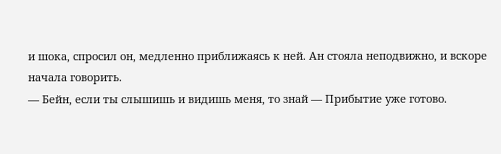и шока, спросил он, медленно приближаясь к ней. Ан стояла неподвижно, и вскоре начала говорить.
— Бейн, если ты слышишь и видишь меня, то знай — Прибытие уже готово.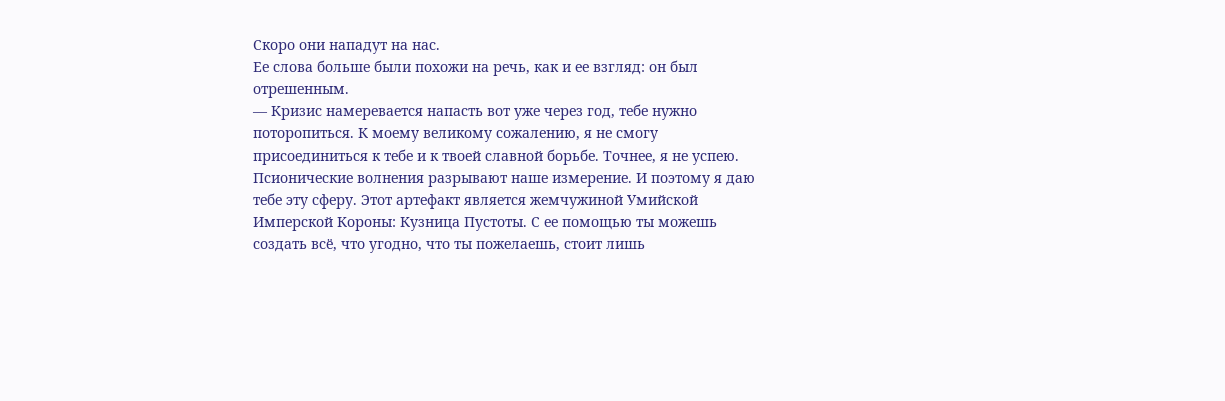Скоро они нападут на нас.
Ее слова больше были похожи на речь, как и ее взгляд: он был отрешенным.
— Кризис намеревается напасть вот уже через год, тебе нужно поторопиться. К моему великому сожалению, я не смогу присоединиться к тебе и к твоей славной борьбе. Точнее, я не успею. Псионические волнения разрывают наше измерение. И поэтому я даю тебе эту сферу. Этот артефакт является жемчужиной Умийской Имперской Короны: Кузница Пустоты. С ее помощью ты можешь создать всё, что угодно, что ты пожелаешь, стоит лишь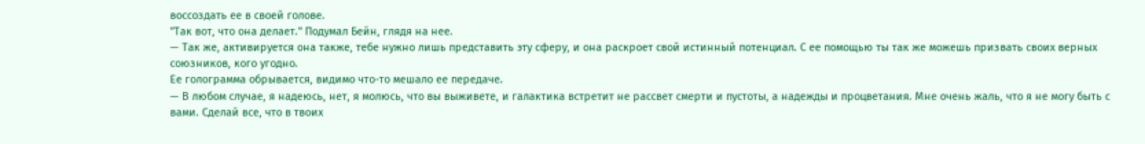воссоздать ее в своей голове.
"Так вот, что она делает." Подумал Бейн, глядя на нее.
— Так же, активируется она также, тебе нужно лишь представить эту сферу, и она раскроет свой истинный потенциал. С ее помощью ты так же можешь призвать своих верных союзников, кого угодно.
Ее голограмма обрывается, видимо что-то мешало ее передаче.
— В любом случае, я надеюсь, нет, я молюсь, что вы выживете, и галактика встретит не рассвет смерти и пустоты, а надежды и процветания. Мне очень жаль, что я не могу быть с вами. Сделай все, что в твоих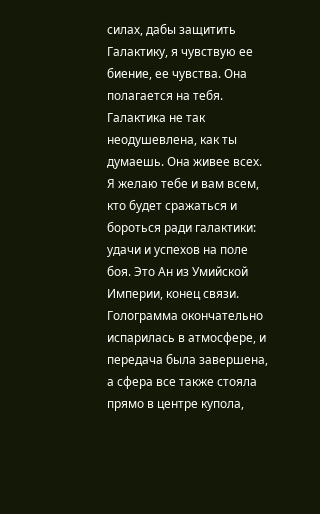силах, дабы защитить Галактику, я чувствую ее биение, ее чувства. Она полагается на тебя. Галактика не так неодушевлена, как ты думаешь. Она живее всех. Я желаю тебе и вам всем, кто будет сражаться и бороться ради галактики: удачи и успехов на поле боя. Это Ан из Умийской Империи, конец связи.
Голограмма окончательно испарилась в атмосфере, и передача была завершена, а сфера все также стояла прямо в центре купола,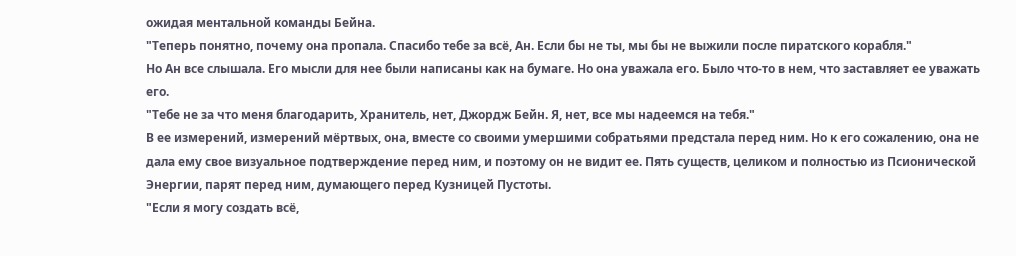ожидая ментальной команды Бейна.
"Теперь понятно, почему она пропала. Спасибо тебе за всё, Ан. Если бы не ты, мы бы не выжили после пиратского корабля."
Но Ан все слышала. Его мысли для нее были написаны как на бумаге. Но она уважала его. Было что-то в нем, что заставляет ее уважать его.
"Тебе не за что меня благодарить, Хранитель, нет, Джордж Бейн. Я, нет, все мы надеемся на тебя."
В ее измерений, измерений мёртвых, она, вместе со своими умершими собратьями предстала перед ним. Но к его сожалению, она не дала ему свое визуальное подтверждение перед ним, и поэтому он не видит ее. Пять существ, целиком и полностью из Псионической Энергии, парят перед ним, думающего перед Кузницей Пустоты.
"Если я могу создать всё,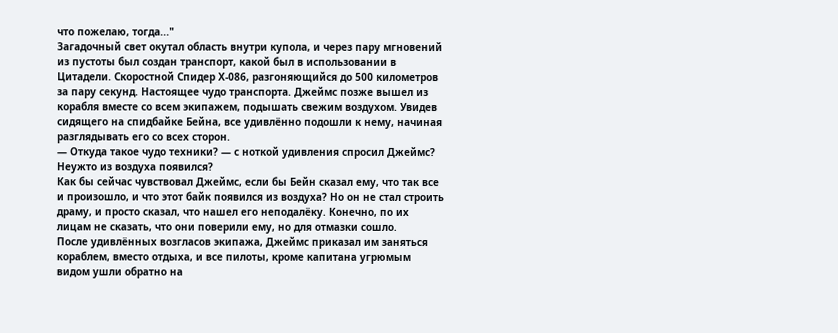что пожелаю, тогда..."
Загадочный свет окутал область внутри купола, и через пару мгновений из пустоты был создан транспорт, какой был в использовании в Цитадели. Скоростной Спидер Х-086, разгоняющийся до 500 километров за пару секунд. Настоящее чудо транспорта. Джеймс позже вышел из корабля вместе со всем экипажем, подышать свежим воздухом. Увидев сидящего на спидбайке Бейна, все удивлённо подошли к нему, начиная разглядывать его со всех сторон.
— Откуда такое чудо техники? — с ноткой удивления спросил Джеймс? Неужто из воздуха появился?
Как бы сейчас чувствовал Джеймс, если бы Бейн сказал ему, что так все и произошло, и что этот байк появился из воздуха? Но он не стал строить драму, и просто сказал, что нашел его неподалёку. Конечно, по их лицам не сказать, что они поверили ему, но для отмазки сошло.
После удивлённых возгласов экипажа, Джеймс приказал им заняться кораблем, вместо отдыха, и все пилоты, кроме капитана угрюмым видом ушли обратно на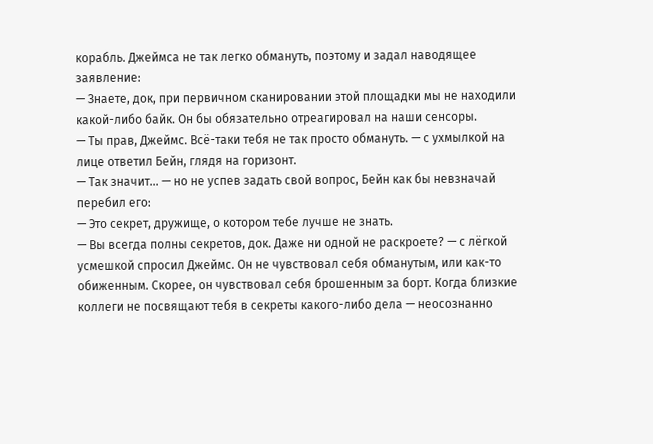корабль. Джеймса не так легко обмануть, поэтому и задал наводящее заявление:
— Знаете, док, при первичном сканировании этой площадки мы не находили какой-либо байк. Он бы обязательно отреагировал на наши сенсоры.
— Ты прав, Джеймс. Всё-таки тебя не так просто обмануть. — с ухмылкой на лице ответил Бейн, глядя на горизонт.
— Так значит... — но не успев задать свой вопрос, Бейн как бы невзначай перебил его:
— Это секрет, дружище, о котором тебе лучше не знать.
— Вы всегда полны секретов, док. Даже ни одной не раскроете? — с лёгкой усмешкой спросил Джеймс. Он не чувствовал себя обманутым, или как-то обиженным. Скорее, он чувствовал себя брошенным за борт. Когда близкие коллеги не посвящают тебя в секреты какого-либо дела — неосознанно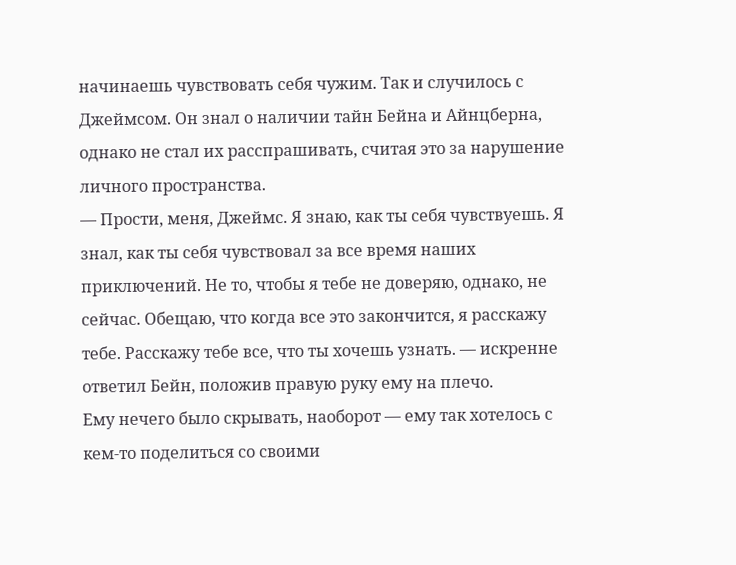начинаешь чувствовать себя чужим. Так и случилось с Джеймсом. Он знал о наличии тайн Бейна и Айнцберна, однако не стал их расспрашивать, считая это за нарушение личного пространства.
— Прости, меня, Джеймс. Я знаю, как ты себя чувствуешь. Я знал, как ты себя чувствовал за все время наших приключений. Не то, чтобы я тебе не доверяю, однако, не сейчас. Обещаю, что когда все это закончится, я расскажу тебе. Расскажу тебе все, что ты хочешь узнать. — искренне ответил Бейн, положив правую руку ему на плечо.
Ему нечего было скрывать, наоборот — ему так хотелось с кем-то поделиться со своими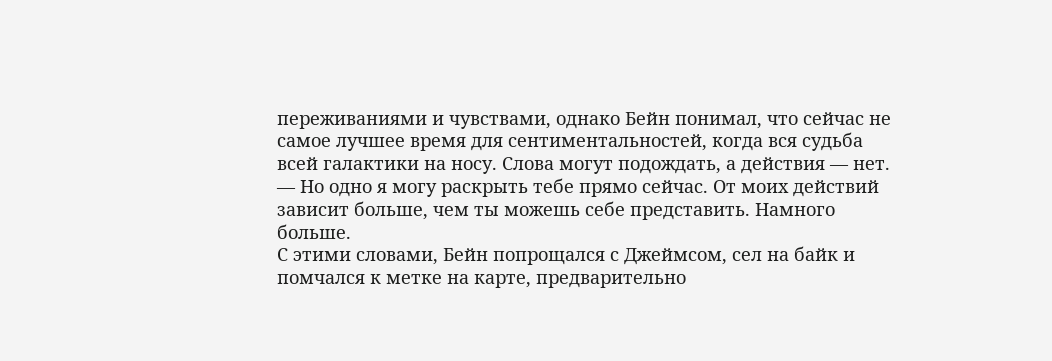переживаниями и чувствами, однако Бейн понимал, что сейчас не самое лучшее время для сентиментальностей, когда вся судьба всей галактики на носу. Слова могут подождать, а действия — нет.
— Но одно я могу раскрыть тебе прямо сейчас. От моих действий зависит больше, чем ты можешь себе представить. Намного больше.
С этими словами, Бейн попрощался с Джеймсом, сел на байк и помчался к метке на карте, предварительно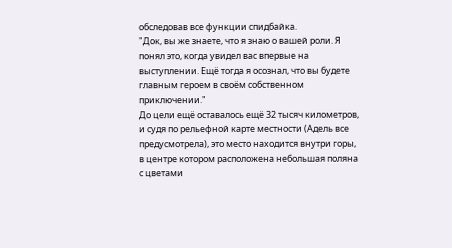обследовав все функции спидбайка.
"Док, вы же знаете, что я знаю о вашей роли. Я понял это, когда увидел вас впервые на выступлении. Ещё тогда я осознал, что вы будете главным героем в своём собственном приключении."
До цели ещё оставалось ещё 32 тысяч километров, и судя по рельефной карте местности (Адель все предусмотрела), это место находится внутри горы, в центре котором расположена небольшая поляна с цветами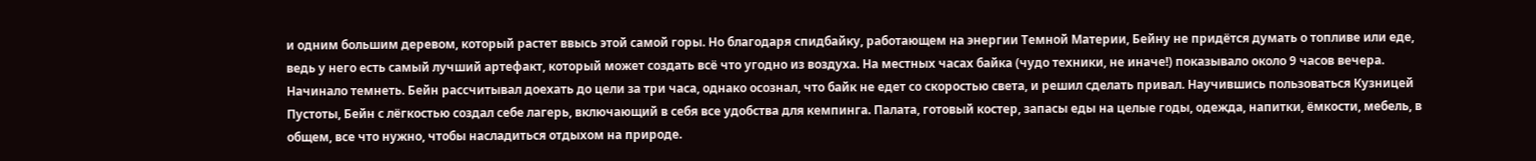и одним большим деревом, который растет ввысь этой самой горы. Но благодаря спидбайку, работающем на энергии Темной Материи, Бейну не придётся думать о топливе или еде, ведь у него есть самый лучший артефакт, который может создать всё что угодно из воздуха. На местных часах байка (чудо техники, не иначе!) показывало около 9 часов вечера. Начинало темнеть. Бейн рассчитывал доехать до цели за три часа, однако осознал, что байк не едет со скоростью света, и решил сделать привал. Научившись пользоваться Кузницей Пустоты, Бейн с лёгкостью создал себе лагерь, включающий в себя все удобства для кемпинга. Палата, готовый костер, запасы еды на целые годы, одежда, напитки, ёмкости, мебель, в общем, все что нужно, чтобы насладиться отдыхом на природе.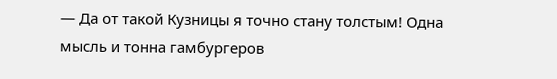— Да от такой Кузницы я точно стану толстым! Одна мысль и тонна гамбургеров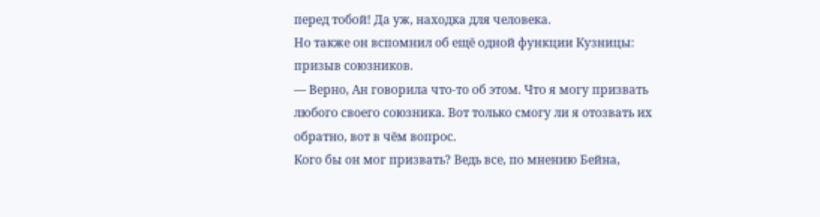перед тобой! Да уж, находка для человека.
Но также он вспомнил об ещё одной функции Кузницы: призыв союзников.
— Верно, Ан говорила что-то об этом. Что я могу призвать любого своего союзника. Вот только смогу ли я отозвать их обратно, вот в чём вопрос.
Кого бы он мог призвать? Ведь все, по мнению Бейна,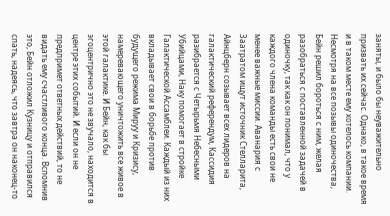заняты, и было бы неуважительно призвать их сейчас. Однако, в такое время и в таком месте ему хотелось компании. Несмотря на все позывы одиночества, Бейн решил бороться с ним, желая разобраться с поставленной задачей в одиночку, так как он понимал, что у каждого члена команды есть свои не менее важные миссии. Аванария с Заатратом ищут источник Стелларита, Айнцберн созывает всех лидеров на галактический референдум, Кассидия разибрается с Четырьмя Небесными Убийцами, Наку помогает в стройке Галактической Ассамблеи. Каждый из них вкладывает свои в борьбе против будущего режима Мируу и Кризису, намеревающего уничтожить все живое в этой галактике. И Бейн, как бы эгоцентрично это не звучало, находится в центре этих событий. И если он не предпримет ответных действий, то не видать ему счастливого конца. Вспомнив это, Бейн отложил Кузницу и отправился спать, надеясь, что завтра он наконец-то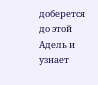доберется до этой Адель и узнает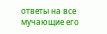ответы на все мучающие его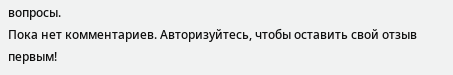вопросы.
Пока нет комментариев. Авторизуйтесь, чтобы оставить свой отзыв первым!